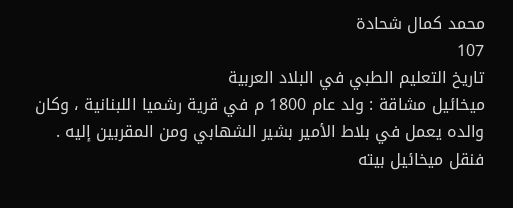محمد كمال شحادة
107
تاريخ التعليم الطبي في البلاد العربية
ميخائيل مشاقة : ولد عام 1800 م في قرية رشميا اللبنانية ، وكان والده يعمل في بلاط الأمير بشير الشهابي ومن المقربين إليه . فنقل ميخائيل بيته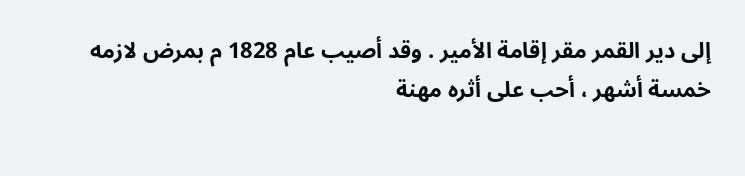إلى دير القمر مقر إقامة الأمير . وقد أصيب عام 1828 م بمرض لازمه خمسة أشهر ، أحب على أثره مهنة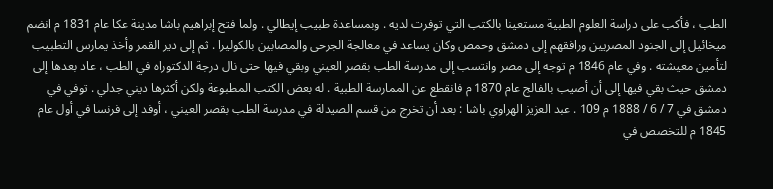الطب ، فأكب على دراسة العلوم الطبية مستعينا بالكتب التي توفرت لديه . وبمساعدة طبيب إيطالي . ولما فتح إبراهيم باشا مدينة عكا عام 1831 م انضم ميخائيل إلى الجنود المصريين ورافقهم إلى دمشق وحمص وكان يساعد في معالجة الجرحى والمصابين بالكوليرا . ثم إلى دير القمر وأخذ يمارس التطبيب لتأمين معيشته . وفي عام 1846 م توجه إلى مصر وانتسب إلى مدرسة الطب بقصر العيني وبقي فيها حتى نال درجة الدكتوراه في الطب ، عاد بعدها إلى دمشق حيث بقي فيها إلى أن أصيب بالفالج عام 1870 م فانقطع عن الممارسة الطبية . له بعض الكتب المطبوعة ولكن أكثرها ديني جدلي . توفي في دمشق في 7 / 6 / 1888 م 109 . عبد العزيز الهراوي باشا : بعد أن تخرج من قسم الصيدلة في مدرسة الطب بقصر العيني ، أوفد إلى فرنسا في أول عام 1845 م للتخصص في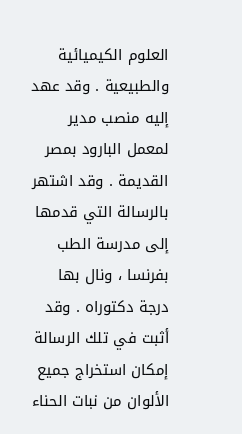العلوم الكيميائية والطبيعية . وقد عهد إليه منصب مدير لمعمل البارود بمصر القديمة . وقد اشتهر بالرسالة التي قدمها إلى مدرسة الطب بفرنسا ، ونال بها درجة دكتوراه . وقد أثبت في تلك الرسالة إمكان استخراج جميع الألوان من نبات الحناء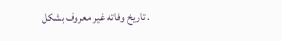. تاريخ وفاته غير معروف بشكل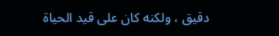دقيق ، ولكنه كان على قيد الحياة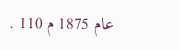عام 1875 م 110 .